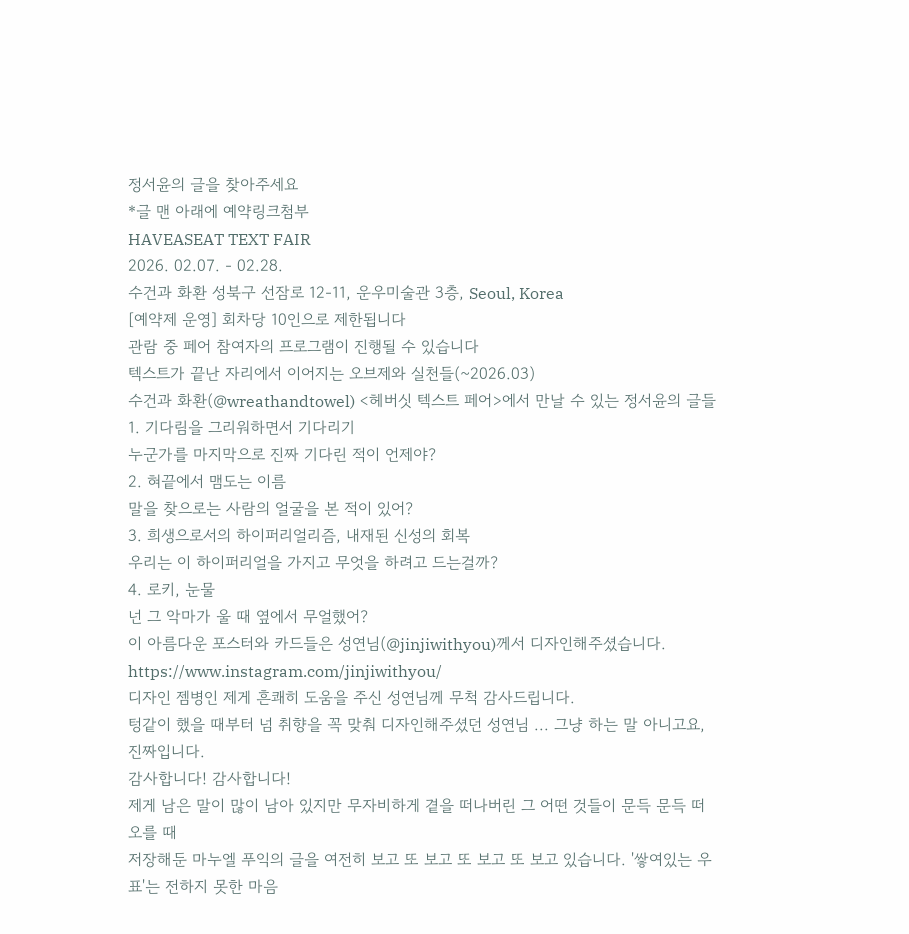정서윤의 글을 찾아주세요
*글 맨 아래에 예약링크첨부
HAVEASEAT TEXT FAIR
2026. 02.07. - 02.28.
수건과 화환 성북구 선잠로 12-11, 운우미술관 3층, Seoul, Korea
[예약제 운영] 회차당 10인으로 제한됩니다
관람 중 페어 참여자의 프로그램이 진행될 수 있습니다
텍스트가 끝난 자리에서 이어지는 오브제와 실천들(~2026.03)
수건과 화환(@wreathandtowel) <헤버싯 텍스트 페어>에서 만날 수 있는 정서윤의 글들
1. 기다림을 그리워하면서 기다리기
누군가를 마지막으로 진짜 기다린 적이 언제야?
2. 혀끝에서 맴도는 이름
말을 찾으로는 사람의 얼굴을 본 적이 있어?
3. 희생으로서의 하이퍼리얼리즘, 내재된 신성의 회복
우리는 이 하이퍼리얼을 가지고 무엇을 하려고 드는걸까?
4. 로키, 눈물
넌 그 악마가 울 때 옆에서 무얼했어?
이 아름다운 포스터와 카드들은 성연님(@jinjiwithyou)께서 디자인해주셨습니다.
https://www.instagram.com/jinjiwithyou/
디자인 젬병인 제게 흔쾌히 도움을 주신 성연님께 무척 감사드립니다.
텅같이 했을 때부터 넘 취향을 꼭 맞춰 디자인해주셨던 성연님 ... 그냥 하는 말 아니고요, 진짜입니다.
감사합니다! 감사합니다!
제게 남은 말이 많이 남아 있지만 무자비하게 곁을 떠나버린 그 어떤 것들이 문득 문득 떠오를 때
저장해둔 마누엘 푸익의 글을 여전히 보고 또 보고 또 보고 또 보고 있습니다. '쌓여있는 우표'는 전하지 못한 마음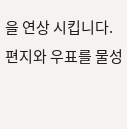을 연상 시킵니다.
편지와 우표를 물성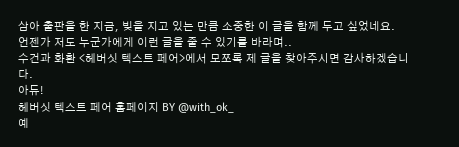삼아 출판을 한 지금, 빚을 지고 있는 만큼 소중한 이 글을 함께 두고 싶었네요.
언젠가 저도 누군가에게 이런 글을 줄 수 있기를 바라며..
수건과 화환 <헤버싯 텍스트 페어>에서 모쪼록 제 글을 찾아주시면 감사하겠습니다.
아듀!
헤버싯 텍스트 페어 홈페이지 BY @with_ok_
예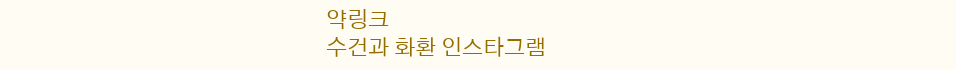약링크
수건과 화환 인스타그램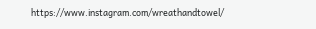https://www.instagram.com/wreathandtowel/